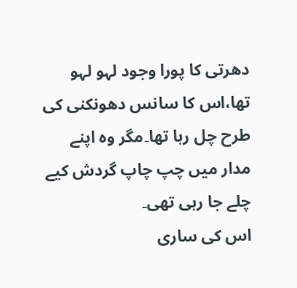دھرتی کا پورا وجود لہو لہو تھا،اس کا سانس دھونکنی کی
طرح چل رہا تھا۔مگر وہ اپنے مدار میں چپ چاپ گردش کیے چلے جا رہی تھی۔
اس کی ساری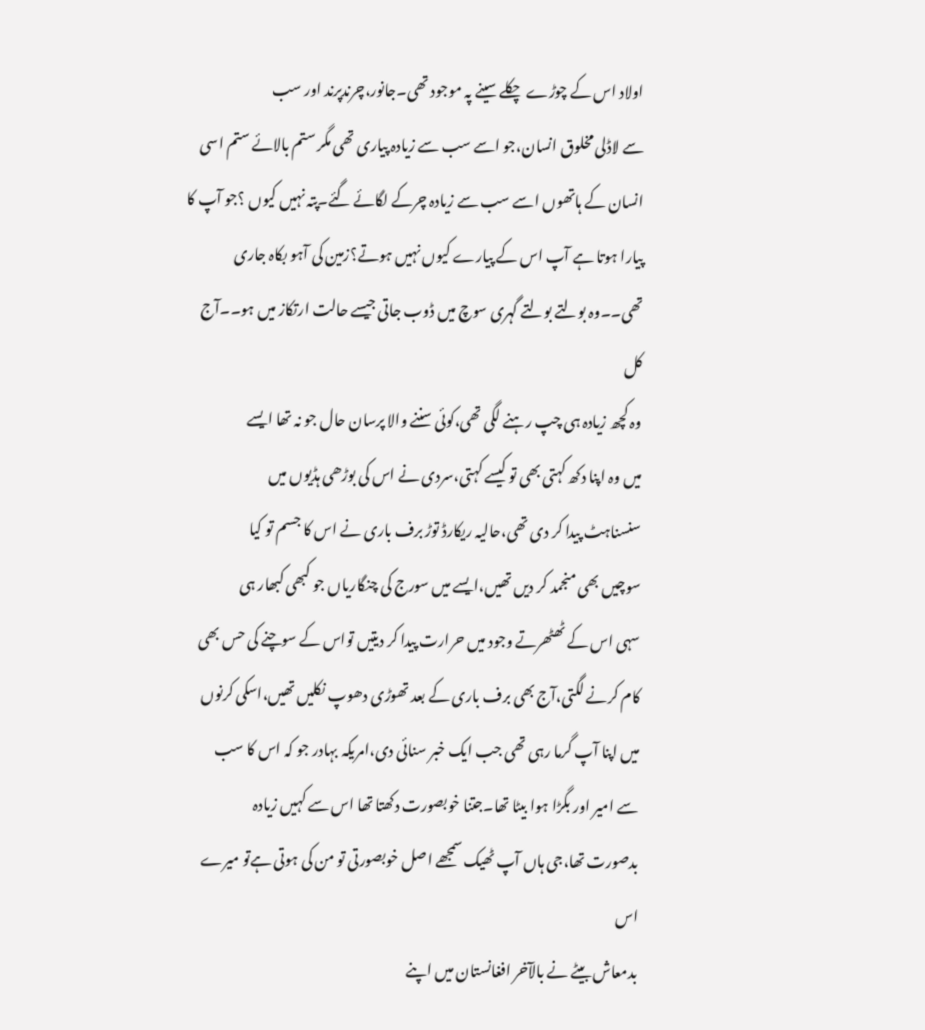اولاد اس کے چوڑے چکلے سینے پہ موجود تھی۔جانور،چرندپرند اور سب
سے لاڈلی مخلوق انسان،جو اسے سب سے زیادہ پیاری تھی مگر ستم بالائے ستم اسی
انسان کے ہاتھوں اسے سب سے زیادہ چرکے لگائے گئے۔پتہ نہیں کیوں ؟جو آپ کا
پیارا ہوتا ہے آپ اس کے پیارے کیوں نہیں ہوتے؟زمین کی آہو بکاہ جاری
تھی۔۔وہ بولتے بولتے گہری سوچ میں ڈوب جاتی جیسے حالت ارتکاز میں ہو۔۔آج کل
وہ کچھ زیادہ ہی چپ رہنے لگی تھی،کوئی سننے والا پرسان حال جو نہ تھا ایسے
میں وہ اپنا دکھ کہتی بھی تو کیسے کہتی،سردی نے اس کی بوڑھی ہڈیوں میں
سنسناہٹ پیدا کر دی تھی،حالیہ ریکارڈ توڑ برف باری نے اس کا جسم تو کیا
سوچیں بھی منجمد کر دیں تھیں،ایسے میں سورج کی چنگاریاں جو کبھی کبھار ہی
سہی اس کے ٹھٹھرتے وجود میں حرارت پیدا کر دیتیں تواس کے سوچنے کی حس بھی
کام کرنے لگتی،آج بھی برف باری کے بعد تھوڑی دھوپ نکلیں تھیں،اسکی کرنوں
میں اپنا آپ گرما رہی تھی جب ایک خبر سنائی دی،امریکہ بہادر جو کہ اس کا سب
سے امیر اور بگڑا ہوا بیٹا تھا۔جتنا خوبصورت دکھتا تھا اس سے کہیں زیادہ
بدصورت تھا،جی ہاں آپ ٹھیک سمجھے اصل خوبصورتی تو من کی ہوتی ہےتو میرے اس
بدمعاش بیٹے نے بالآخر افغانستان میں اپنے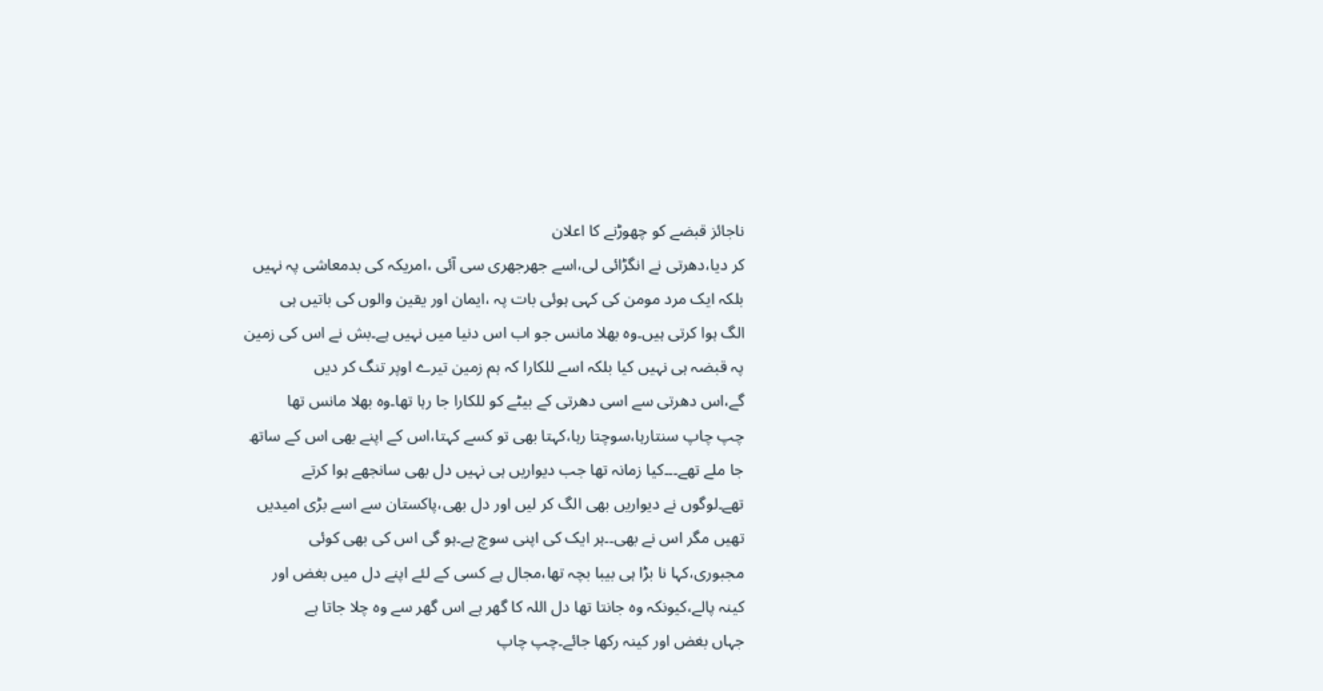ناجائز قبضے کو چھوڑنے کا اعلان
کر دیا،دھرتی نے انگڑائی لی،اسے جھرجھری سی آئی ،امریکہ کی بدمعاشی پہ نہیں
بلکہ ایک مرد مومن کی کہی ہوئی بات پہ ،ایمان اور یقین والوں کی باتیں ہی
الگ ہوا کرتی ہیں۔وہ بھلا مانس جو اب اس دنیا میں نہیں ہے۔بش نے اس کی زمین
پہ قبضہ ہی نہیں کیا بلکہ اسے للکارا کہ ہم زمین تیرے اوپر تنگ کر دیں
گے،اس دھرتی سے اسی دھرتی کے بیٹے کو للکارا جا رہا تھا۔وہ بھلا مانس تھا
چپ چاپ سنتارہا،سوچتا رہا،کہتا بھی تو کسے کہتا،اس کے اپنے بھی اس کے ساتھ
جا ملے تھے۔۔۔کیا زمانہ تھا جب دیواریں ہی نہیں دل بھی سانجھے ہوا کرتے
تھے۔لوگوں نے دیواریں بھی الگ کر لیں اور دل بھی،پاکستان سے اسے بڑی امیدیں
تھیں مگر اس نے بھی۔۔ہر ایک کی اپنی سوچ ہے۔ہو گی اس کی بھی کوئی
مجبوری،کہا نا بڑا ہی بیبا بچہ تھا،مجال ہے کسی کے لئے اپنے دل میں بغض اور
کینہ پالے،کیونکہ وہ جانتا تھا دل اللہ کا گھر ہے اس گھر سے وہ چلا جاتا ہے
جہاں بغض اور کینہ رکھا جائے۔چپ چاپ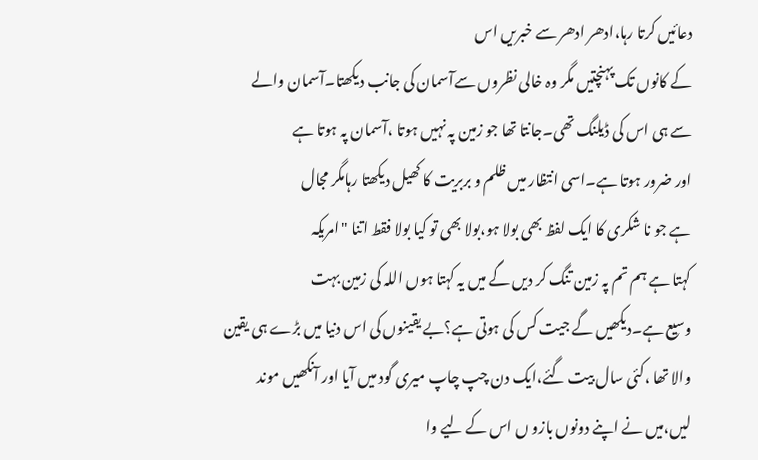دعائیں کرتا رہا،ادھر ادھر سے خبریں اس
کے کانوں تک پہنچتیں مگر وہ خالی نظروں سےآسمان کی جانب دیکھتا۔آسمان والے
سے ہی اس کی ڈیلنگ تھی۔جانتا تھا جو زمین پہ نہیں ہوتا ،آسمان پہ ہوتا ہے
اور ضرور ہوتا ہے۔اسی انتظار میں ظلم و بربریت کا کھیل دیکھتا رہامگر مجال
ہے جو نا شکری کا ایک لفظ بھی بولا ہو،بولا بھی تو کیا بولا فقط اتنا "امریکہ
کہتا ہے ہم تم پہ زمین تنگ کر دیں گے میں یہ کہتا ہوں اللہ کی زمین بہت
وسیع ہے۔دیکھیں گے جیت کس کی ہوتی ہے؟بے یقینوں کی اس دنیا میں بڑے ہی یقین
والا تھا ،کئی سال بیت گئے،ایک دن چپ چاپ میری گود میں آیا اور آنکھیں موند
لیں،میں نے اپنے دونوں بازو ں اس کے لیے وا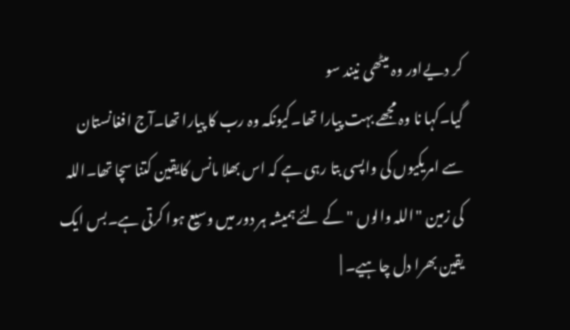کر دیےاور وہ میٹھی نیند سو
گیا۔کہا نا وہ مجھے بہت پیارا تھا۔کیونکہ وہ رب کا پیارا تھا۔آج افغانستان
سے امریکیوں کی واپسی بتا رہی ہے کہ اس بھلا مانس کایقین کتنا سچا تھا۔اللہ
کی زمین "اللہ والوں "کے لئے ہمیشہ ہر دور میں وسیع ہوا کرتی ہے۔بس ایک
یقین بھرا دل چاہیے۔ |